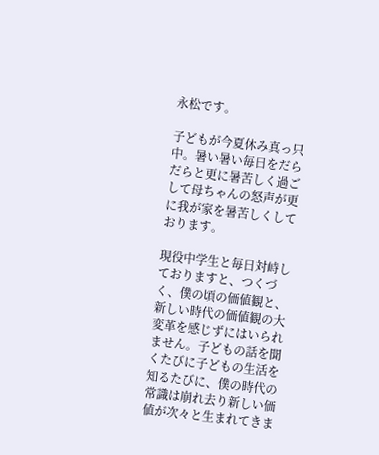永松です。

子どもが今夏休み真っ只中。暑い暑い毎日をだらだらと更に暑苦しく過ごして母ちゃんの怒声が更に我が家を暑苦しくしております。

現役中学生と毎日対峙しておりますと、つくづく、僕の頃の価値観と、新しい時代の価値観の大変革を感じずにはいられません。子どもの話を聞くたびに子どもの生活を知るたびに、僕の時代の常識は崩れ去り新しい価値が次々と生まれてきま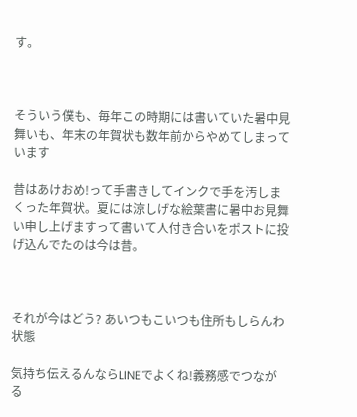す。



そういう僕も、毎年この時期には書いていた暑中見舞いも、年末の年賀状も数年前からやめてしまっています

昔はあけおめ!って手書きしてインクで手を汚しまくった年賀状。夏には涼しげな絵葉書に暑中お見舞い申し上げますって書いて人付き合いをポストに投げ込んでたのは今は昔。



それが今はどう? あいつもこいつも住所もしらんわ状態

気持ち伝えるんならLINEでよくね!義務感でつながる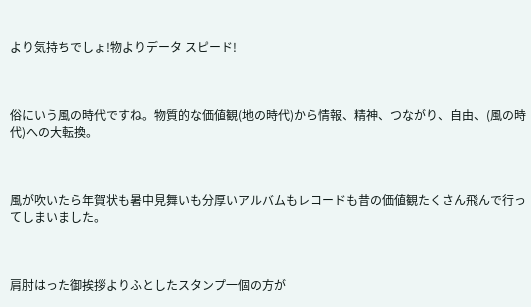より気持ちでしょ!物よりデータ スピード!



俗にいう風の時代ですね。物質的な価値観(地の時代)から情報、精神、つながり、自由、(風の時代)への大転換。



風が吹いたら年賀状も暑中見舞いも分厚いアルバムもレコードも昔の価値観たくさん飛んで行ってしまいました。



肩肘はった御挨拶よりふとしたスタンプ一個の方が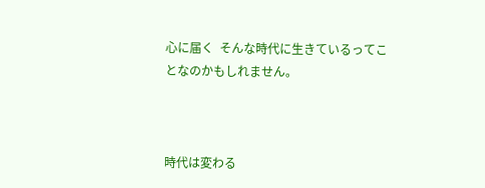心に届く  そんな時代に生きているってことなのかもしれません。



時代は変わる